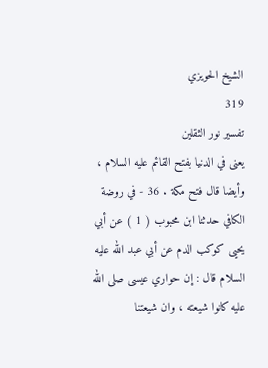الشيخ الحويزي
319
تفسير نور الثقلين
يعنى في الدنيا بفتح القائم عليه السلام ، وأيضا قال فتح مكة . 36 - في روضة الكافي حدثنا ابن محبوب ( 1 ) عن أبي يحيى كوكب الدم عن أبي عبد الله عليه السلام قال : إن حواري عيسى صلى الله عليه كانوا شيعته ، وان شيعتنا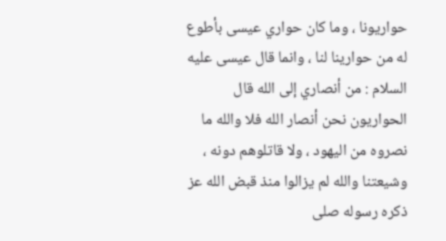حواريونا ، وما كان حواري عيسى بأطوع له من حوارينا لنا ، وانما قال عيسى عليه السلام : من أنصاري إلى الله قال الحواريون نحن أنصار الله فلا والله ما نصروه من اليهود ، ولا قاتلوهم دونه ، وشيعتنا والله لم يزالوا منذ قبض الله عز ذكره رسوله صلى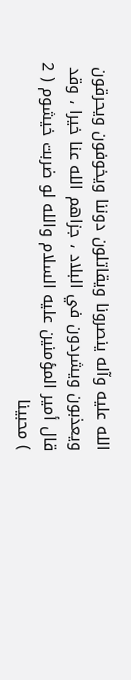الله عليه وآله ينصرونا ويقاتلون دوننا ويخوفون ويحرقون ويعذبون ويشردون في البلاد ، جزاهم الله عنا خيرا ، وقد قال أمير المؤمنين عليه السلام والله لو ضربت خيشوم ( 2 ) محبينا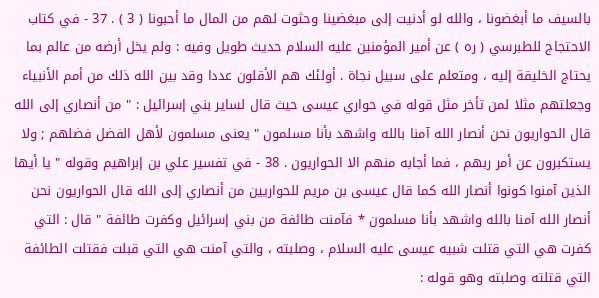بالسيف ما أبغضونا ، والله لو أدنيت إلى مبغضينا وحثوت لهم من المال ما أحبونا ( 3 ) . 37 - في كتاب الاحتجاج للطبرسي ( ره ) عن أمير المؤمنين عليه السلام حديث طويل وفيه : ولم يخل أرضه من عالم بما يحتاج الخليقة إليه ، ومتعلم على سبيل نجاة . أولئك هم الأقلون عددا وقد بين الله ذلك من أمم الأنبياء وجعلتهم مثلا لمن تأخر مثل قوله في حواري عيسى حيث قال لساير بني إسرائيل : " من أنصاري إلى الله قال الحواريون نحن أنصار الله آمنا بالله واشهد بأنا مسلمون " يعنى مسلمون لأهل الفضل فضلهم ; ولا يستكبرون عن أمر ربهم ، فما أجابه منهم الا الحواريون . 38 - في تفسير علي بن إبراهيم وقوله " يا أيها الذين آمنوا كونوا أنصار الله كما قال عيسى بن مريم للحواريين من أنصاري إلى الله قال الحواريون نحن أنصار الله آمنا بالله واشهد بأنا مسلمون * فآمنت طائفة من بني إسرائيل وكفرت طائفة " قال : التي كفرت هي التي قتلت شبيه عيسى عليه السلام ، وصلبته ، والتي آمنت هي التي قبلت فقتلت الطائفة التي قتلته وصلبته وهو قوله :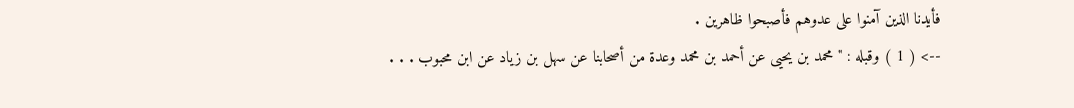فأيدنا الذين آمنوا على عدوهم فأصبحوا ظاهرين .
--> ( 1 ) وقبله : " محمد بن يحيى عن أحمد بن محمد وعدة من أصحابنا عن سهل بن زياد عن ابن محبوب . . .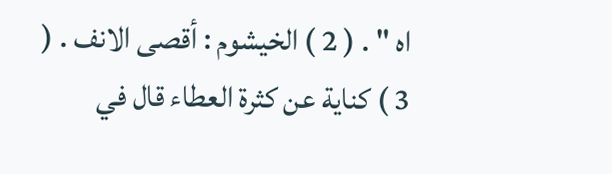اه " . ( 2 ) الخيشوم : أقصى الانف . ( 3 ) كناية عن كثرة العطاء قال في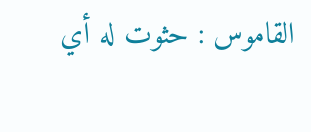القاموس : حثوت له أي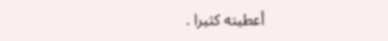أعطيته كثيرا .